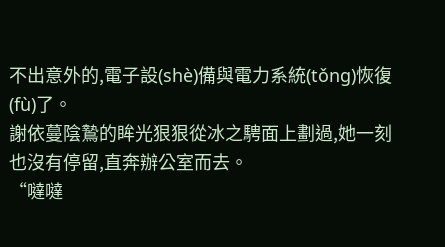不出意外的,電子設(shè)備與電力系統(tǒng)恢復(fù)了。
謝依蔓陰鷙的眸光狠狠從冰之騁面上劃過,她一刻也沒有停留,直奔辦公室而去。
“噠噠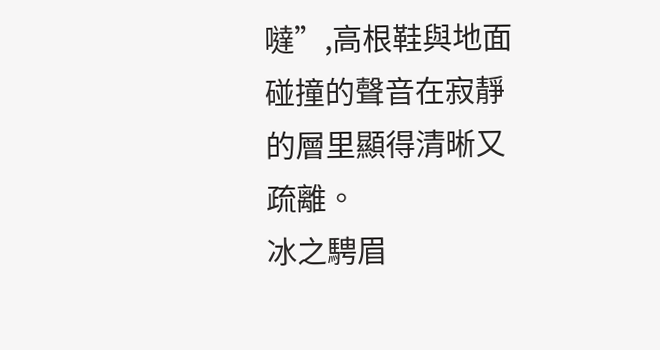噠”,高根鞋與地面碰撞的聲音在寂靜的層里顯得清晰又疏離。
冰之騁眉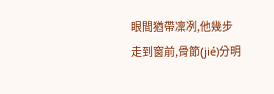眼間猶帶凜冽,他幾步走到窗前,骨節(jié)分明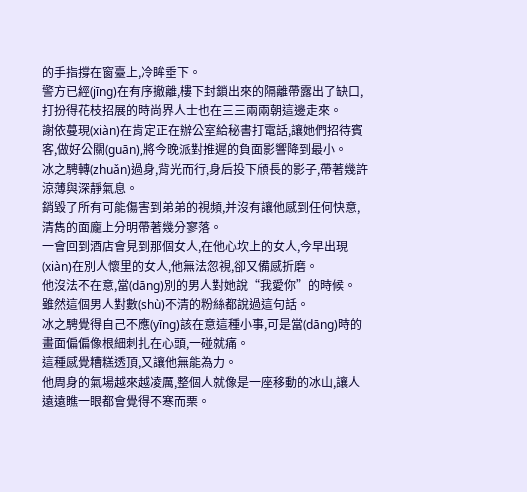的手指撐在窗臺上,冷眸垂下。
警方已經(jīng)在有序撤離,樓下封鎖出來的隔離帶露出了缺口,打扮得花枝招展的時尚界人士也在三三兩兩朝這邊走來。
謝依蔓現(xiàn)在肯定正在辦公室給秘書打電話,讓她們招待賓客,做好公關(guān),將今晚派對推遲的負面影響降到最小。
冰之騁轉(zhuǎn)過身,背光而行,身后投下頎長的影子,帶著幾許涼薄與深靜氣息。
銷毀了所有可能傷害到弟弟的視頻,并沒有讓他感到任何快意,清雋的面龐上分明帶著幾分寥落。
一會回到酒店會見到那個女人,在他心坎上的女人,今早出現(xiàn)在別人懷里的女人,他無法忽視,卻又備感折磨。
他沒法不在意,當(dāng)別的男人對她說“我愛你”的時候。
雖然這個男人對數(shù)不清的粉絲都說過這句話。
冰之騁覺得自己不應(yīng)該在意這種小事,可是當(dāng)時的畫面偏偏像根細刺扎在心頭,一碰就痛。
這種感覺糟糕透頂,又讓他無能為力。
他周身的氣場越來越凌厲,整個人就像是一座移動的冰山,讓人遠遠瞧一眼都會覺得不寒而栗。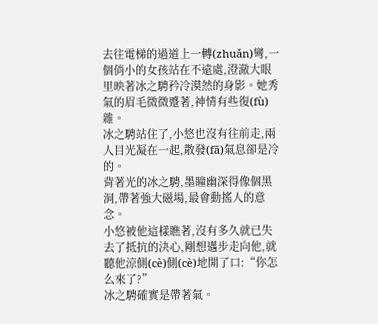去往電梯的過道上一轉(zhuǎn)彎,一個俏小的女孩站在不遠處,澄澈大眼里映著冰之騁矜冷漠然的身影。她秀氣的眉毛微微蹙著,神情有些復(fù)雜。
冰之騁站住了,小悠也沒有往前走,兩人目光凝在一起,散發(fā)氣息卻是冷的。
背著光的冰之騁,墨瞳幽深得像個黑洞,帶著強大磁場,最會動搖人的意念。
小悠被他這樣瞧著,沒有多久就已失去了抵抗的決心,剛想邁步走向他,就聽他涼側(cè)側(cè)地開了口:“你怎么來了?”
冰之騁確實是帶著氣。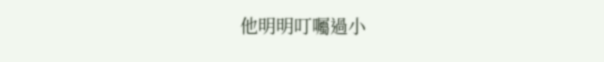他明明叮囑過小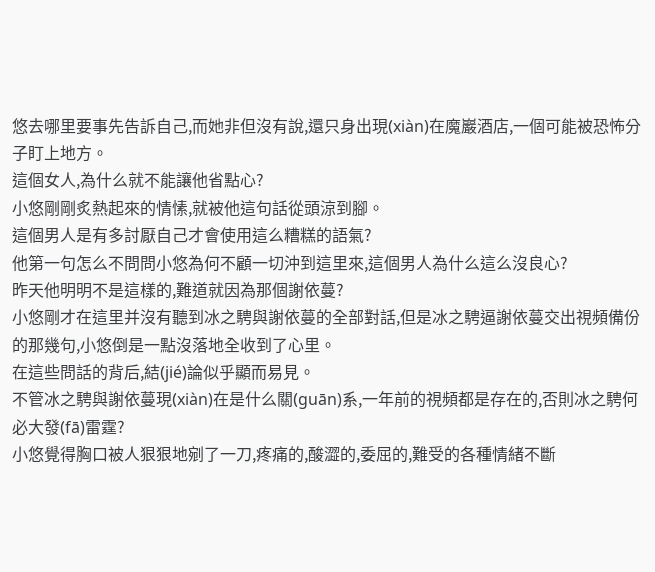悠去哪里要事先告訴自己,而她非但沒有說,還只身出現(xiàn)在魔巖酒店,一個可能被恐怖分子盯上地方。
這個女人,為什么就不能讓他省點心?
小悠剛剛炙熱起來的情愫,就被他這句話從頭涼到腳。
這個男人是有多討厭自己才會使用這么糟糕的語氣?
他第一句怎么不問問小悠為何不顧一切沖到這里來,這個男人為什么這么沒良心?
昨天他明明不是這樣的,難道就因為那個謝依蔓?
小悠剛才在這里并沒有聽到冰之騁與謝依蔓的全部對話,但是冰之騁逼謝依蔓交出視頻備份的那幾句,小悠倒是一點沒落地全收到了心里。
在這些問話的背后,結(jié)論似乎顯而易見。
不管冰之騁與謝依蔓現(xiàn)在是什么關(guān)系,一年前的視頻都是存在的,否則冰之騁何必大發(fā)雷霆?
小悠覺得胸口被人狠狠地剜了一刀,疼痛的,酸澀的,委屈的,難受的各種情緒不斷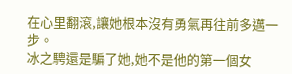在心里翻滾,讓她根本沒有勇氣再往前多邁一步。
冰之騁還是騙了她,她不是他的第一個女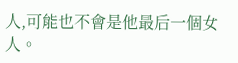人,可能也不會是他最后一個女人。